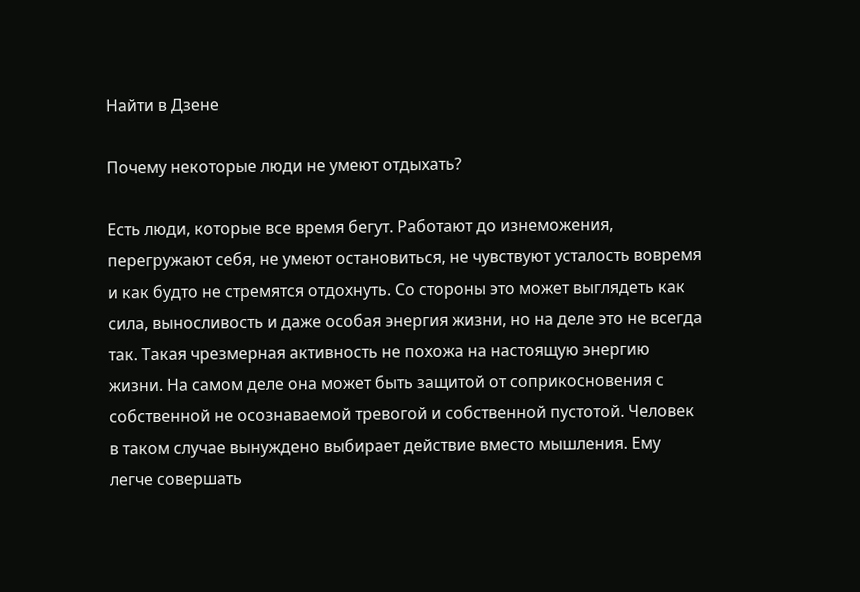Найти в Дзене

Почему некоторые люди не умеют отдыхать?

Есть люди, которые все время бегут. Работают до изнеможения, перегружают себя, не умеют остановиться, не чувствуют усталость вовремя и как будто не стремятся отдохнуть. Со стороны это может выглядеть как сила, выносливость и даже особая энергия жизни, но на деле это не всегда так. Такая чрезмерная активность не похожа на настоящую энергию жизни. На самом деле она может быть защитой от соприкосновения с собственной не осознаваемой тревогой и собственной пустотой. Человек в таком случае вынуждено выбирает действие вместо мышления. Ему легче совершать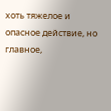хоть тяжелое и опасное действие, но главное,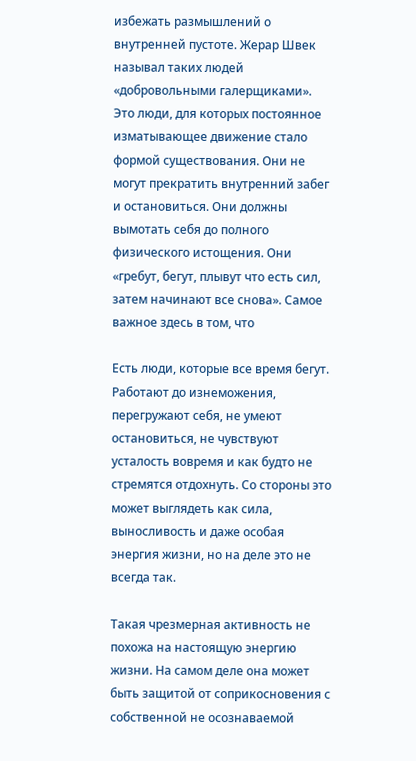избежать размышлений о внутренней пустоте. Жерар Швек называл таких людей «добровольными галерщиками». Это люди, для которых постоянное изматывающее движение стало формой существования. Они не могут прекратить внутренний забег и остановиться. Они должны вымотать себя до полного физического истощения. Они «гребут, бегут, плывут что есть сил, затем начинают все снова». Самое важное здесь в том, что

Есть люди, которые все время бегут. Работают до изнеможения, перегружают себя, не умеют остановиться, не чувствуют усталость вовремя и как будто не стремятся отдохнуть. Со стороны это может выглядеть как сила, выносливость и даже особая энергия жизни, но на деле это не всегда так.

Такая чрезмерная активность не похожа на настоящую энергию жизни. На самом деле она может быть защитой от соприкосновения с собственной не осознаваемой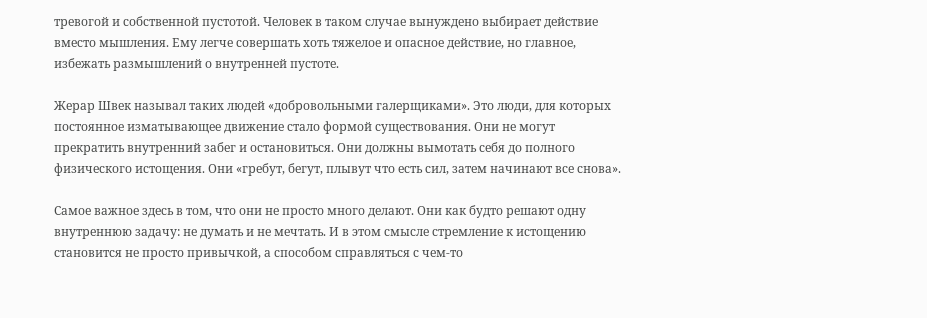тревогой и собственной пустотой. Человек в таком случае вынуждено выбирает действие вместо мышления. Ему легче совершать хоть тяжелое и опасное действие, но главное, избежать размышлений о внутренней пустоте.

Жерар Швек называл таких людей «добровольными галерщиками». Это люди, для которых постоянное изматывающее движение стало формой существования. Они не могут прекратить внутренний забег и остановиться. Они должны вымотать себя до полного физического истощения. Они «гребут, бегут, плывут что есть сил, затем начинают все снова».

Самое важное здесь в том, что они не просто много делают. Они как будто решают одну внутреннюю задачу: не думать и не мечтать. И в этом смысле стремление к истощению становится не просто привычкой, а способом справляться с чем-то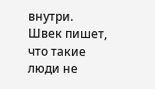внутри. Швек пишет, что такие люди не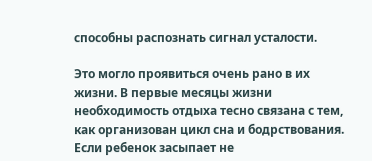способны распознать сигнал усталости.

Это могло проявиться очень рано в их жизни. В первые месяцы жизни необходимость отдыха тесно связана с тем, как организован цикл сна и бодрствования. Если ребенок засыпает не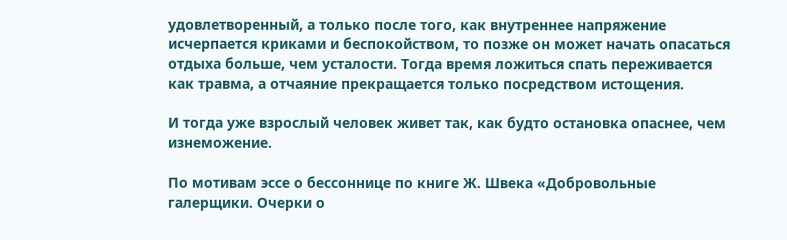удовлетворенный, а только после того, как внутреннее напряжение исчерпается криками и беспокойством, то позже он может начать опасаться отдыха больше, чем усталости. Тогда время ложиться спать переживается как травма, а отчаяние прекращается только посредством истощения.

И тогда уже взрослый человек живет так, как будто остановка опаснее, чем изнеможение.

По мотивам эссе о бессоннице по книге Ж. Швека «Добровольные галерщики. Очерки о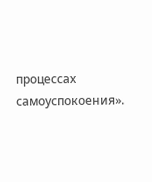процессах самоуспокоения».